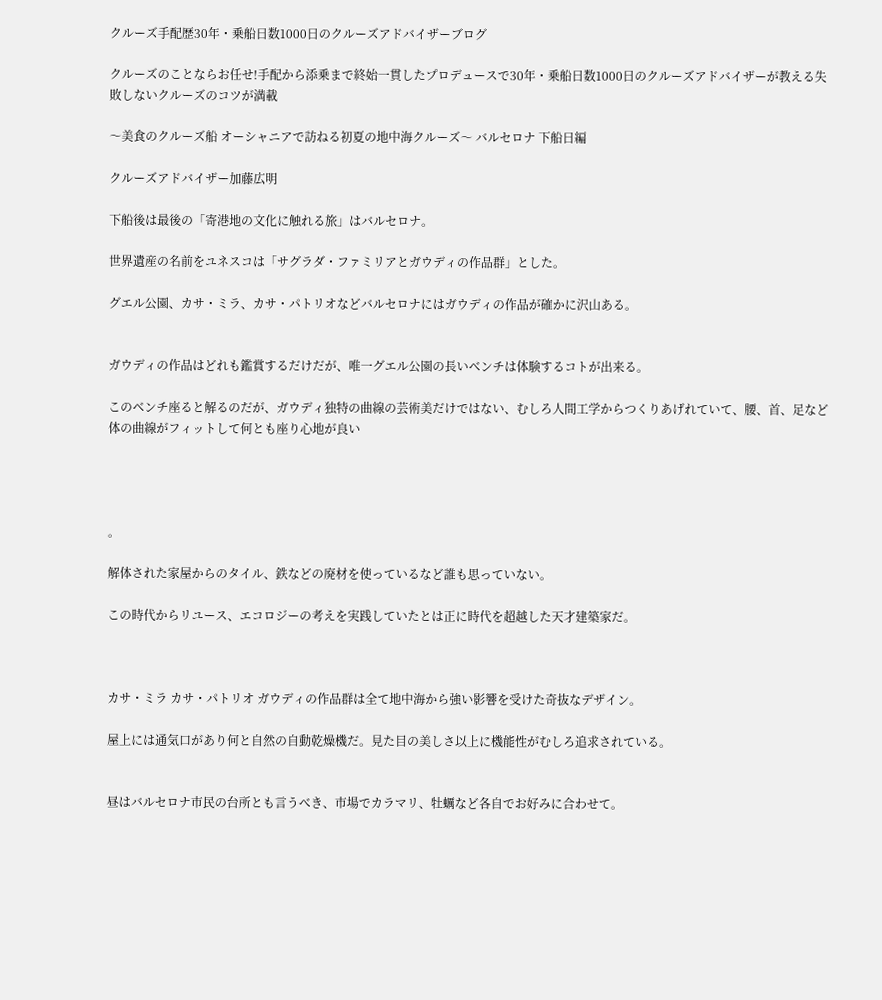クルーズ手配歴30年・乗船日数1000日のクルーズアドバイザーブログ

クルーズのことならお任せ!手配から添乗まで終始一貫したプロデュースで30年・乗船日数1000日のクルーズアドバイザーが教える失敗しないクルーズのコツが満載

〜美食のクルーズ船 オーシャニアで訪ねる初夏の地中海クルーズ〜 バルセロナ 下船日編

クルーズアドバイザー加藤広明

下船後は最後の「寄港地の文化に触れる旅」はバルセロナ。

世界遺産の名前をユネスコは「サグラダ・ファミリアとガウディの作品群」とした。

グエル公園、カサ・ミラ、カサ・パトリオなどバルセロナにはガウディの作品が確かに沢山ある。


ガウディの作品はどれも鑑賞するだけだが、唯一グエル公園の長いベンチは体験するコトが出来る。

このベンチ座ると解るのだが、ガウディ独特の曲線の芸術美だけではない、むしろ人間工学からつくりあげれていて、腰、首、足など体の曲線がフィットして何とも座り心地が良い




。

解体された家屋からのタイル、鉄などの廃材を使っているなど誰も思っていない。

この時代からリユース、エコロジーの考えを実践していたとは正に時代を超越した天才建築家だ。



カサ・ミラ カサ・パトリオ ガウディの作品群は全て地中海から強い影響を受けた奇抜なデザイン。

屋上には通気口があり何と自然の自動乾燥機だ。見た目の美しさ以上に機能性がむしろ追求されている。


昼はバルセロナ市民の台所とも言うべき、市場でカラマリ、牡蠣など各自でお好みに合わせて。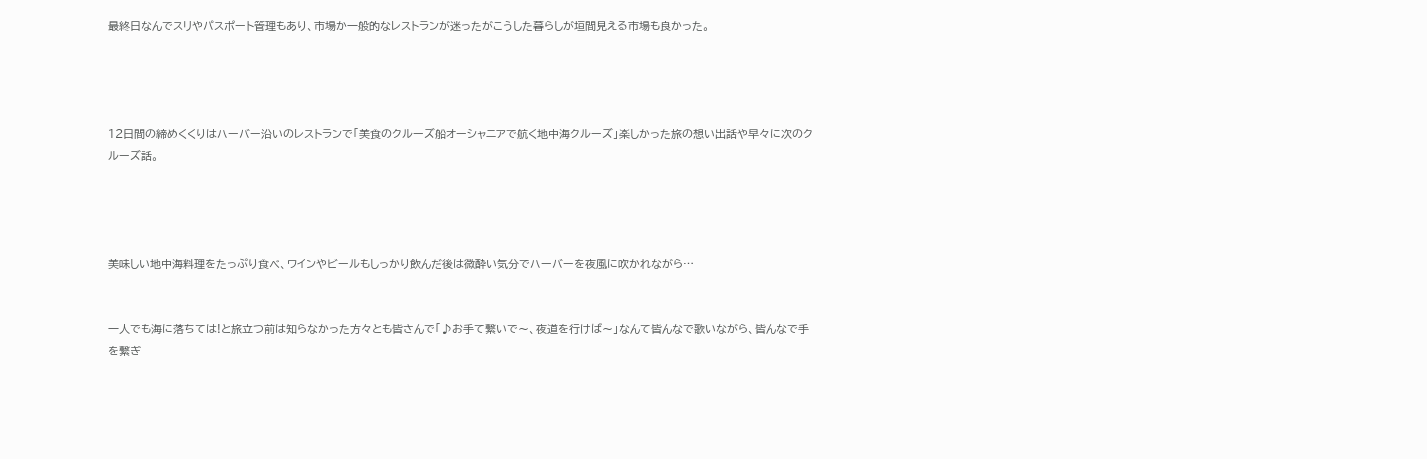最終日なんでスリやパスポート管理もあり、市場か一般的なレストランが迷ったがこうした暮らしが垣間見える市場も良かった。




12日間の締めくくりはハーバー沿いのレストランで「美食のクルーズ船オーシャニアで航く地中海クルーズ」楽しかった旅の想い出話や早々に次のクルーズ話。




美味しい地中海料理をたっぷり食べ、ワインやビールもしっかり飲んだ後は微酔い気分でハーバーを夜風に吹かれながら…


一人でも海に落ちては!と旅立つ前は知らなかった方々とも皆さんで「♪お手て繋いで〜、夜道を行けば〜」なんて皆んなで歌いながら、皆んなで手を繋ぎ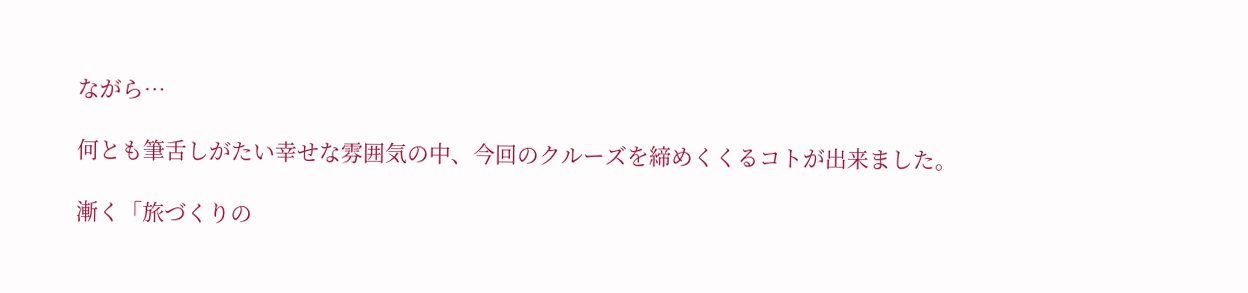ながら…

何とも筆舌しがたい幸せな雰囲気の中、今回のクルーズを締めくくるコトが出来ました。

漸く「旅づくりの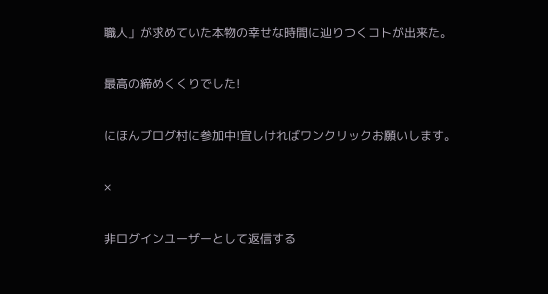職人」が求めていた本物の幸せな時間に辿りつくコトが出来た。

最高の締めくくりでした!

にほんブログ村に参加中!宜しければワンクリックお願いします。

×

非ログインユーザーとして返信する